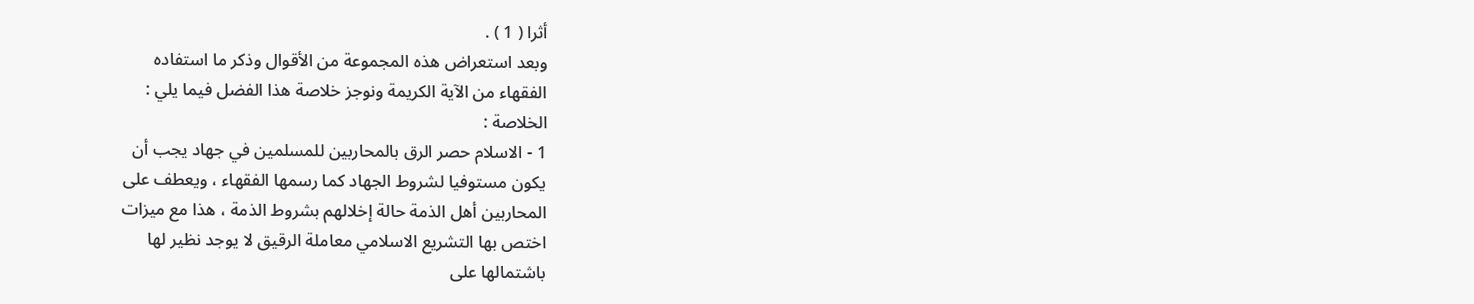أثرا ( 1 ) .
وبعد استعراض هذه المجموعة من الأقوال وذكر ما استفاده
الفقهاء من الآية الكريمة ونوجز خلاصة هذا الفضل فيما يلي :
الخلاصة :
1 - الاسلام حصر الرق بالمحاربين للمسلمين في جهاد يجب أن
يكون مستوفيا لشروط الجهاد كما رسمها الفقهاء ، ويعطف على
المحاربين أهل الذمة حالة إخلالهم بشروط الذمة ، هذا مع ميزات
اختص بها التشريع الاسلامي معاملة الرقيق لا يوجد نظير لها
باشتمالها على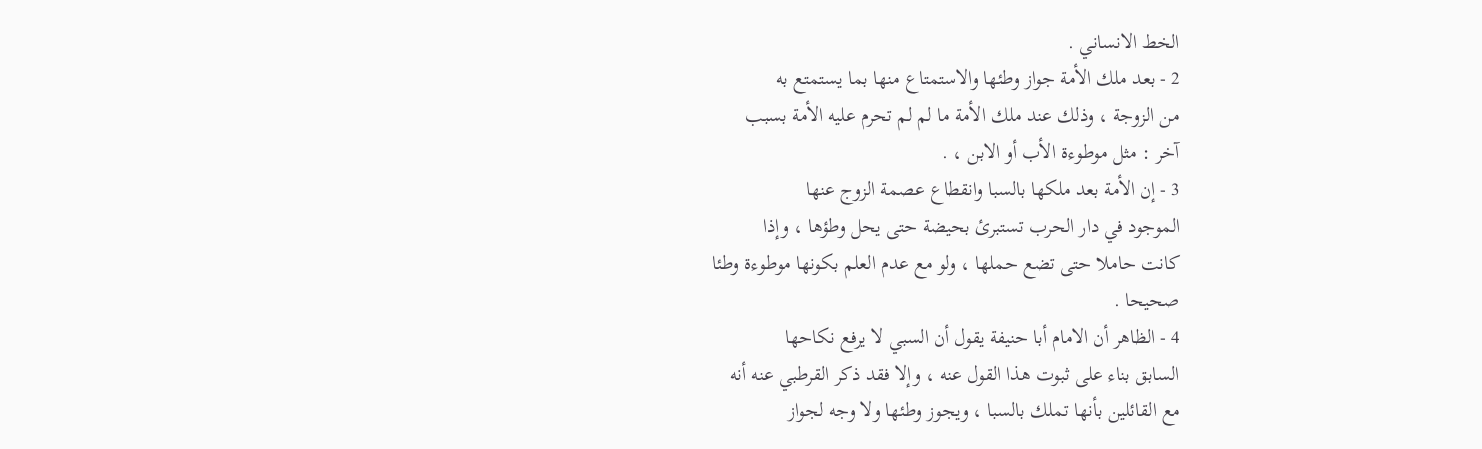الخط الانساني .
2 - بعد ملك الأمة جواز وطئها والاستمتاع منها بما يستمتع به
من الزوجة ، وذلك عند ملك الأمة ما لم لم تحرم عليه الأمة بسبب
آخر : مثل موطوءة الأب أو الابن ، .
3 - إن الأمة بعد ملكها بالسبا وانقطاع عصمة الزوج عنها
الموجود في دار الحرب تستبرئ بحيضة حتى يحل وطؤها ، وإذا
كانت حاملا حتى تضع حملها ، ولو مع عدم العلم بكونها موطوءة وطئا
صحيحا .
4 - الظاهر أن الامام أبا حنيفة يقول أن السبي لا يرفع نكاحها
السابق بناء على ثبوت هذا القول عنه ، وإلا فقد ذكر القرطبي عنه أنه
مع القائلين بأنها تملك بالسبا ، ويجوز وطئها ولا وجه لجواز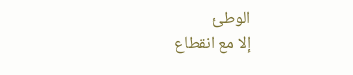الوطئ
إلا مع انقطاع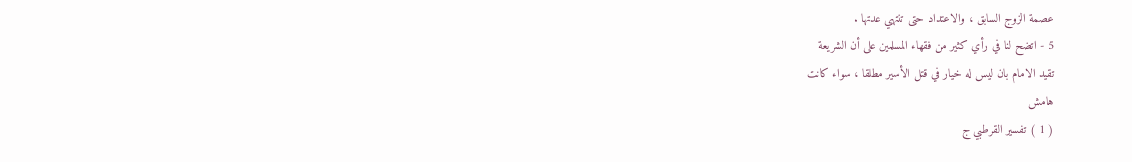عصمة الزوج السابق ، والاعتداد حتى تنتهي عدتها .
5 - اتضح لنا في رأي كثير من فقهاء المسلمين على أن الشريعة
تقيد الامام بان ليس له خيار في قتل الأسير مطلقا ، سواء كانت
هامش
( 1 ) تفسير القرطبي ج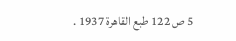5 ص 122 طبع القاهرة 1937 .